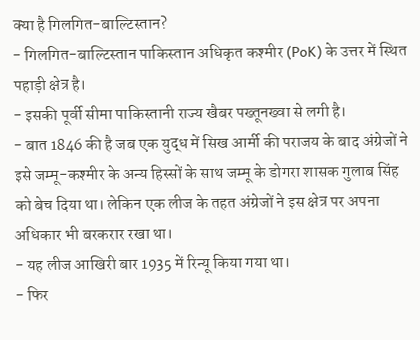क्या है गिलगित-बाल्टिस्तान?
- गिलगित-बाल्टिस्तान पाकिस्तान अधिकृत कश्मीर (PoK) के उत्तर में स्थित पहाड़ी क्षेत्र है।
- इसकी पूर्वी सीमा पाकिस्तानी राज्य खैबर पख्तूनख्वा से लगी है।
- बात 1846 की है जब एक युद्ध में सिख आर्मी की पराजय के बाद अंग्रेजों ने इसे जम्मू-कश्मीर के अन्य हिस्सों के साथ जम्मू के डोगरा शासक गुलाब सिंह को बेच दिया था। लेकिन एक लीज के तहत अंग्रेजों ने इस क्षेत्र पर अपना अधिकार भी बरकरार रखा था।
- यह लीज आखिरी बार 1935 में रिन्यू किया गया था।
- फिर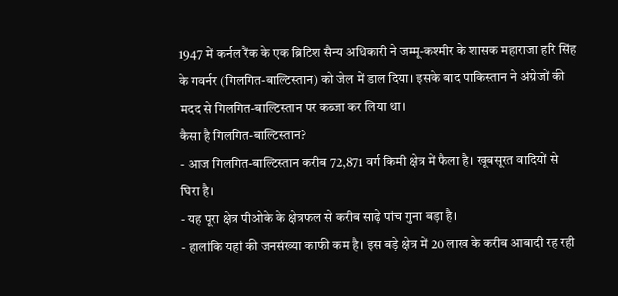1947 में कर्नल रैंक के एक ब्रिटिश सैन्य अधिकारी ने जम्मू-कश्मीर के शासक महाराजा हरि सिंह के गवर्नर (गिलगित-बाल्टिस्तान) को जेल में डाल दिया। इसके बाद पाकिस्तान ने अंग्रेजों की मदद से गिलगित-बाल्टिस्तान पर कब्जा कर लिया था।
कैसा है गिलगित-बाल्टिस्तान?
- आज गिलगित-बाल्टिस्तान करीब 72,871 वर्ग किमी क्षेत्र में फैला है। खूबसूरत वादियों से घिरा है।
- यह पूरा क्षेत्र पीओके के क्षेत्रफल से करीब साढ़े पांच गुना बड़ा है।
- हालांकि यहां की जनसंख्या काफी कम है। इस बड़े क्षेत्र में 20 लाख के करीब आबादी रह रही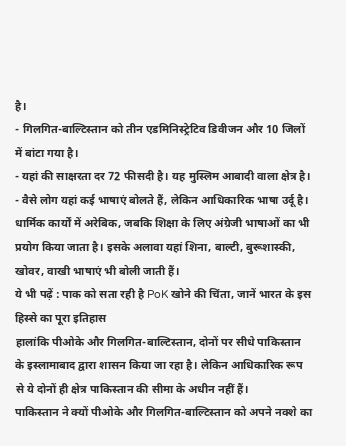है।
- गिलगित-बाल्टिस्तान को तीन एडमिनिस्ट्रेटिव डिवीजन और 10 जिलों में बांटा गया है।
- यहां की साक्षरता दर 72 फीसदी है। यह मुस्लिम आबादी वाला क्षेत्र है।
- वैसे लोग यहां कई भाषाएं बोलते हैं, लेकिन आधिकारिक भाषा उर्दू है। धार्मिक कार्यों में अरेबिक, जबकि शिक्षा के लिए अंग्रेजी भाषाओं का भी प्रयोग किया जाता है। इसके अलावा यहां शिना, बाल्टी, बुरूशास्की, खोवर, वाखी भाषाएं भी बोली जाती हैं।
ये भी पढ़ें : पाक को सता रही है PoK खोने की चिंता, जानें भारत के इस हिस्से का पूरा इतिहास
हालांकि पीओके और गिलगित-बाल्टिस्तान, दोनों पर सीधे पाकिस्तान के इस्लामाबाद द्वारा शासन किया जा रहा है। लेकिन आधिकारिक रूप से ये दोनों ही क्षेत्र पाकिस्तान की सीमा के अधीन नहीं हैं।
पाकिस्तान ने क्यों पीओके और गिलगित-बाल्टिस्तान को अपने नक्शे का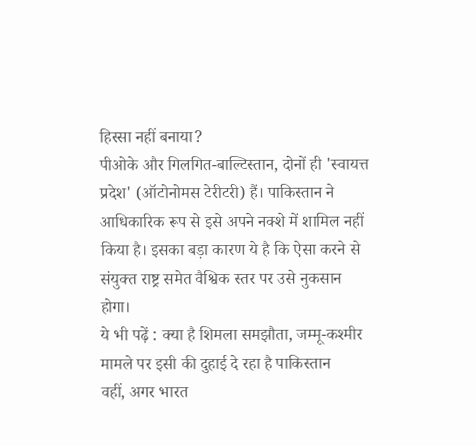हिस्सा नहीं बनाया?
पीओके और गिलगित-बाल्टिस्तान, दोनों ही 'स्वायत्त प्रदेश' (ऑटोनोमस टेरीटरी) हैं। पाकिस्तान ने आधिकारिक रूप से इसे अपने नक्शे में शामिल नहीं किया है। इसका बड़ा कारण ये है कि ऐसा करने से संयुक्त राष्ट्र समेत वैश्विक स्तर पर उसे नुकसान होगा।
ये भी पढ़ें : क्या है शिमला समझौता, जम्मू-कश्मीर मामले पर इसी की दुहाई दे रहा है पाकिस्तान
वहीं, अगर भारत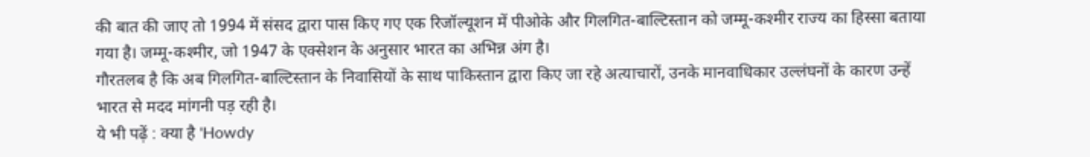की बात की जाए तो 1994 में संसद द्वारा पास किए गए एक रिजॉल्यूशन में पीओके और गिलगित-बाल्टिस्तान को जम्मू-कश्मीर राज्य का हिस्सा बताया गया है। जम्मू-कश्मीर, जो 1947 के एक्सेशन के अनुसार भारत का अभिन्न अंग है।
गौरतलब है कि अब गिलगित-बाल्टिस्तान के निवासियों के साथ पाकिस्तान द्वारा किए जा रहे अत्याचारों, उनके मानवाधिकार उल्लंघनों के कारण उन्हें भारत से मदद मांगनी पड़ रही है।
ये भी पढ़ें : क्या है 'Howdy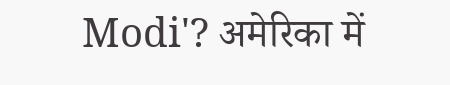Modi'? अमेरिका में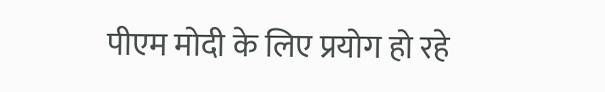पीएम मोदी के लिए प्रयोग हो रहे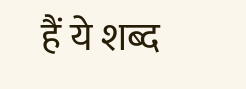हैं ये शब्द